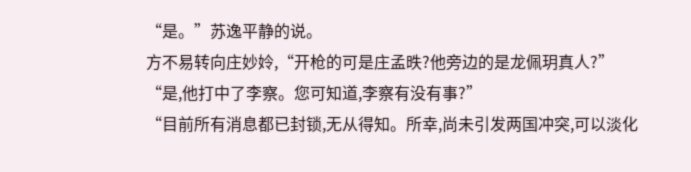“是。”苏逸平静的说。
方不易转向庄妙姈,“开枪的可是庄孟昳?他旁边的是龙佩玥真人?”
“是,他打中了李察。您可知道,李察有没有事?”
“目前所有消息都已封锁,无从得知。所幸,尚未引发两国冲突,可以淡化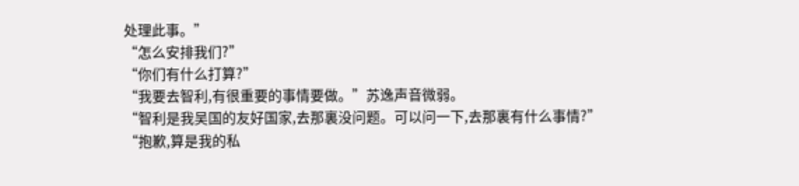处理此事。”
“怎么安排我们?”
“你们有什么打算?”
“我要去智利,有很重要的事情要做。”苏逸声音微弱。
“智利是我吴国的友好国家,去那裏没问题。可以问一下,去那裏有什么事情?”
“抱歉,算是我的私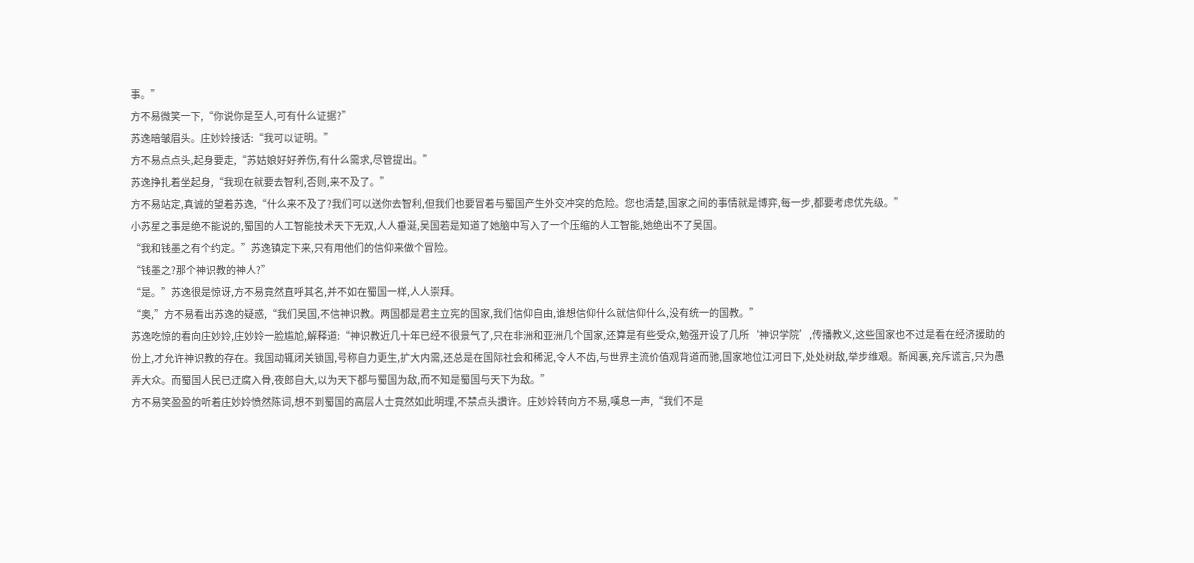事。”
方不易微笑一下,“你说你是至人,可有什么证据?”
苏逸暗皱眉头。庄妙姈接话:“我可以证明。”
方不易点点头,起身要走,“苏姑娘好好养伤,有什么需求,尽管提出。”
苏逸挣扎着坐起身,“我现在就要去智利,否则,来不及了。”
方不易站定,真诚的望着苏逸,“什么来不及了?我们可以送你去智利,但我们也要冒着与蜀国产生外交冲突的危险。您也清楚,国家之间的事情就是博弈,每一步,都要考虑优先级。”
小苏星之事是绝不能说的,蜀国的人工智能技术天下无双,人人垂涎,吴国若是知道了她脑中写入了一个压缩的人工智能,她绝出不了吴国。
“我和钱墨之有个约定。”苏逸镇定下来,只有用他们的信仰来做个冒险。
“钱墨之?那个神识教的神人?”
“是。”苏逸很是惊讶,方不易竟然直呼其名,并不如在蜀国一样,人人崇拜。
“奥,”方不易看出苏逸的疑惑,“我们吴国,不信神识教。两国都是君主立宪的国家,我们信仰自由,谁想信仰什么就信仰什么,没有统一的国教。”
苏逸吃惊的看向庄妙姈,庄妙姈一脸尴尬,解释道:“神识教近几十年已经不很景气了,只在非洲和亚洲几个国家,还算是有些受众,勉强开设了几所‘神识学院’,传播教义,这些国家也不过是看在经济援助的份上,才允许神识教的存在。我国动辄闭关锁国,号称自力更生,扩大内需,还总是在国际社会和稀泥,令人不齿,与世界主流价值观背道而驰,国家地位江河日下,处处树敌,举步维艰。新闻裏,充斥谎言,只为愚弄大众。而蜀国人民已迂腐入骨,夜郎自大,以为天下都与蜀国为敌,而不知是蜀国与天下为敌。”
方不易笑盈盈的听着庄妙姈愤然陈词,想不到蜀国的高层人士竟然如此明理,不禁点头讚许。庄妙姈转向方不易,嘆息一声,“我们不是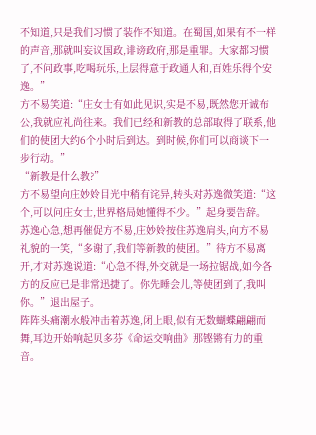不知道,只是我们习惯了装作不知道。在蜀国,如果有不一样的声音,那就叫妄议国政,诽谤政府,那是重罪。大家都习惯了,不问政事,吃喝玩乐,上层得意于政通人和,百姓乐得个安逸。”
方不易笑道:“庄女士有如此见识,实是不易,既然您开诚布公,我就应礼尚往来。我们已经和新教的总部取得了联系,他们的使团大约6个小时后到达。到时候,你们可以商谈下一步行动。”
“新教是什么教?”
方不易望向庄妙姈目光中稍有诧异,转头对苏逸微笑道:“这个,可以问庄女士,世界格局她懂得不少。”起身要告辞。
苏逸心急,想再催促方不易,庄妙姈按住苏逸肩头,向方不易礼貌的一笑,“多谢了,我们等新教的使团。”待方不易离开,才对苏逸说道:“心急不得,外交就是一场拉锯战,如今各方的反应已是非常迅捷了。你先睡会儿,等使团到了,我叫你。”退出屋子。
阵阵头痛潮水般冲击着苏逸,闭上眼,似有无数蝴蝶翩翩而舞,耳边开始响起贝多芬《命运交响曲》那铿锵有力的重音。